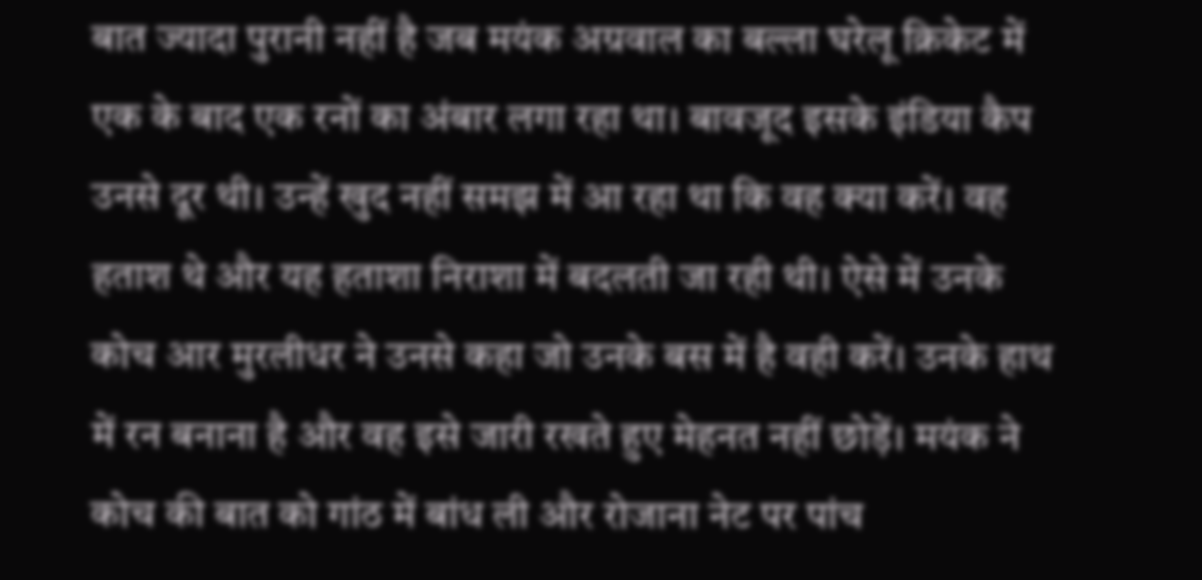बात ज्यादा पुरानी नहीं है जब मयंक अग्रवाल का बल्ला घरेलू क्रिकेट में एक के बाद एक रनों का अंबार लगा रहा था। बावजूद इसके इंडिया कैप उनसे दूर थी। उन्हें खुद नहीं समझ में आ रहा था कि वह क्या करें। वह हताश थे और यह हताशा निराशा में बदलती जा रही थी। ऐसे में उनके कोच आर मुरलीधर ने उनसे कहा जो उनके बस में है वही करें। उनके हाथ में रन बनाना है और वह इसे जारी रखते हुए मेहनत नहीं छोड़ें। मयंक ने कोच की बात को गांठ में बांध ली और रोजाना नेट पर पांच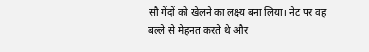सौ गेंदों को खेलने का लक्ष्य बना लिया। नेट पर वह बल्ले से मेहनत करते थे और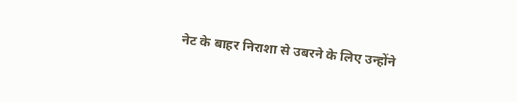नेट के बाहर निराशा से उबरने के लिए उन्होंने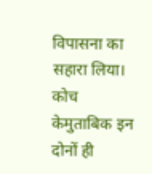विपासना का सहारा लिया। कोच केमुताबिक इन दोनों ही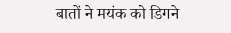बातों ने मयंक को डिगने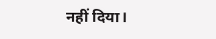नहीं दिया।